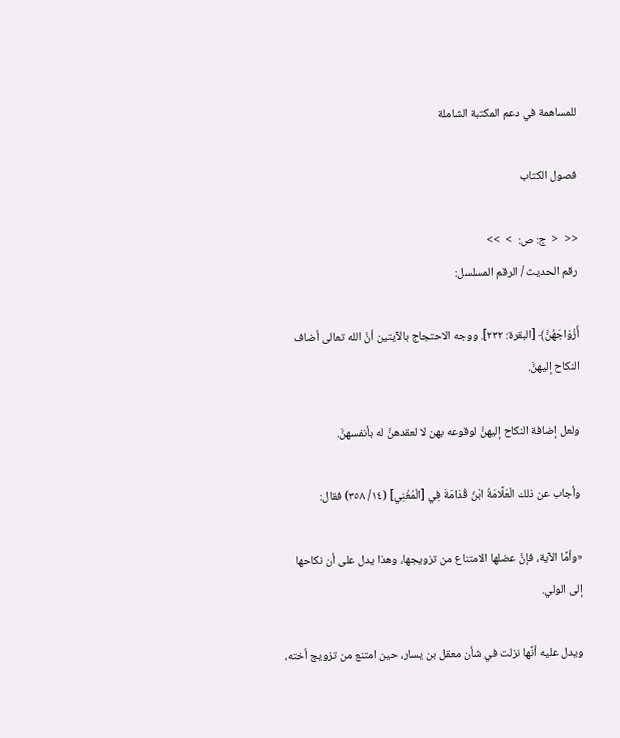للمساهمة في دعم المكتبة الشاملة

فصول الكتاب

<<  <  ج: ص:  >  >>
رقم الحديث / الرقم المسلسل:

أَزْوَاجَهُنَّ﴾ [البقرة: ٢٣٢]. ووجه الاحتجاج بالآيتين أنَّ الله تعالى أضاف النكاح إليهنَّ.

ولعل إضافة النكاح إليهنَّ لوقوعه بهن لا لعقدهنَّ له بأنفسهنَّ.

وأجاب عن ذلك الْعَلَّامَةُ ابْنُ قُدَامَةَ فِي [الْمُغْنِي] (١٤/ ٣٥٨) فقال:

«وأمَّا الآية، فإنَّ عضلها الامتناع من تزويجها، وهذا يدل على أن نكاحها إلى الولي.

ويدل عليه أنَّها نزلت في شأن معقل بن يسار، حين امتنع من تزويج أخته،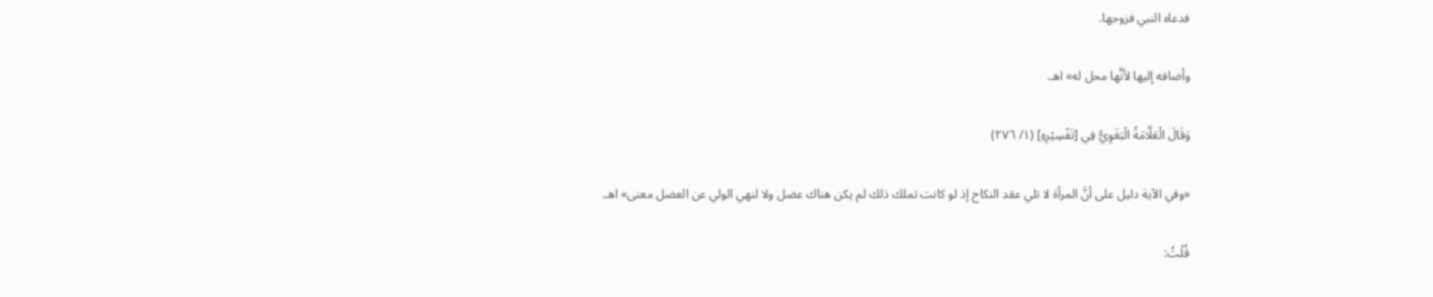فدعاه النبي فزوجها.

وأضافه إليها لأنَّها محل له» اهـ.

وَقَالَ الْعَلَّامَةُ الْبَغَوِيُّ فِي [تَفْسِيْرِهِ] (١/ ٢٧٦)

«وفي الآية دليل على أنَّ المرأة لا تلي عقد النكاح إذ لو كانت تملك ذلك لم يكن هناك عضل ولا لنهي الولي عن العضل معنى» اهـ.

قُلْتُ: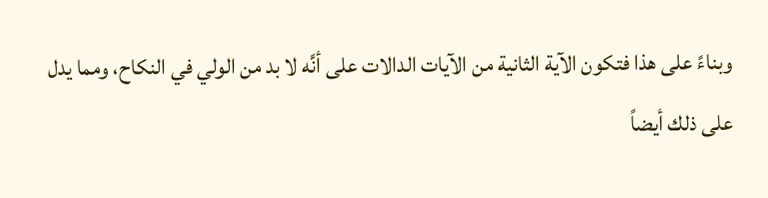وبناءً على هذا فتكون الآية الثانية من الآيات الدالات على أنَّه لا بد من الولي في النكاح، ومما يدل على ذلك أيضاً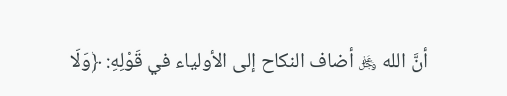أنَّ الله ﷿ أضاف النكاح إلى الأولياء في قَوْلِهِ: ﴿وَلَا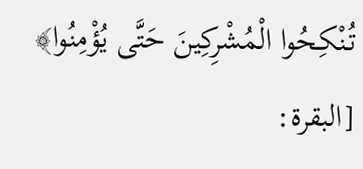تُنْكِحُوا الْمُشْرِكِينَ حَتَّى يُؤْمِنُوا﴾ [البقرة: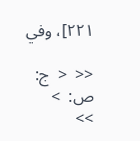٢٢١]، وفي

<<  <  ج: ص:  >  >>